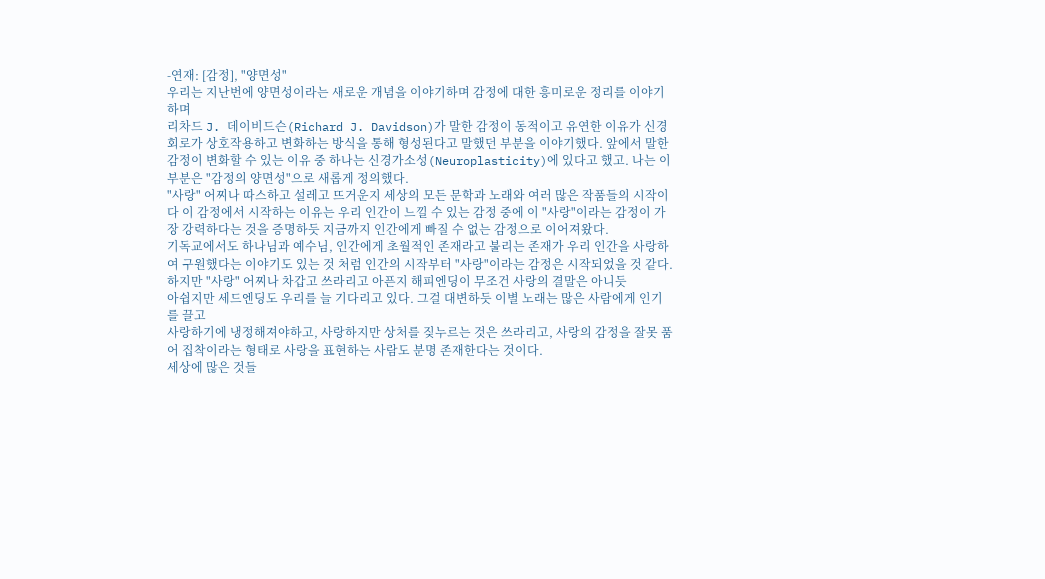-연재: [감정], "양면성"
우리는 지난번에 양면성이라는 새로운 개념을 이야기하며 감정에 대한 흥미로운 정리를 이야기하며
리차드 J. 데이비드슨(Richard J. Davidson)가 말한 감정이 동적이고 유연한 이유가 신경회로가 상호작용하고 변화하는 방식을 통해 형성된다고 말했던 부분을 이야기했다. 앞에서 말한 감정이 변화할 수 있는 이유 중 하나는 신경가소성(Neuroplasticity)에 있다고 했고. 나는 이 부분은 "감정의 양면성"으로 새롭게 정의했다.
"사랑" 어찌나 따스하고 설레고 뜨거운지 세상의 모든 문학과 노래와 여러 많은 작품들의 시작이
다 이 감정에서 시작하는 이유는 우리 인간이 느낄 수 있는 감정 중에 이 "사랑"이라는 감정이 가장 강력하다는 것을 증명하듯 지금까지 인간에게 빠질 수 없는 감정으로 이어져왔다.
기독교에서도 하나님과 예수님, 인간에게 초월적인 존재라고 불리는 존재가 우리 인간을 사랑하여 구원했다는 이야기도 있는 것 처럼 인간의 시작부터 "사랑"이라는 감정은 시작되었을 것 같다.
하지만 "사랑" 어찌나 차갑고 쓰라리고 아픈지 해피엔딩이 무조건 사랑의 결말은 아니듯
아쉽지만 세드엔딩도 우리를 늘 기다리고 있다. 그걸 대변하듯 이별 노래는 많은 사람에게 인기를 끌고
사랑하기에 냉정해져야하고, 사랑하지만 상처를 짖누르는 것은 쓰라리고, 사랑의 감정을 잘못 품어 집착이라는 형태로 사랑을 표현하는 사람도 분명 존재한다는 것이다.
세상에 많은 것들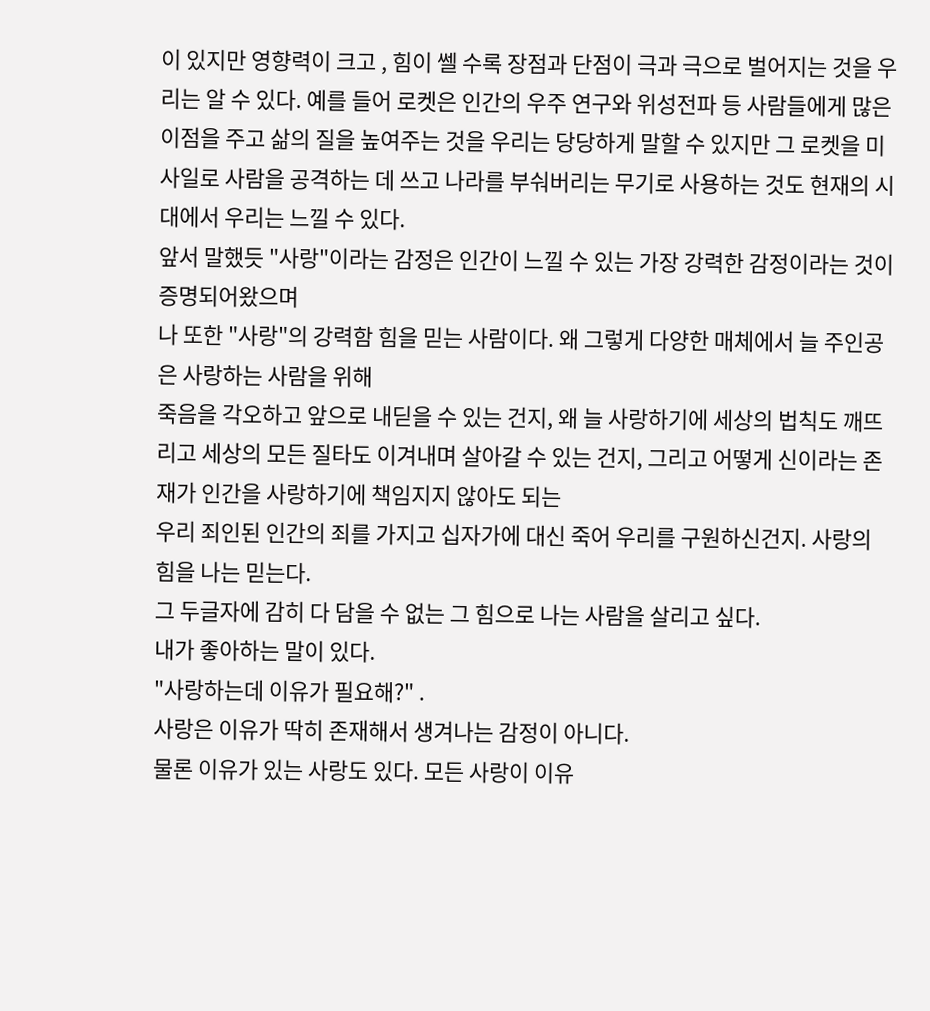이 있지만 영향력이 크고 , 힘이 쎌 수록 장점과 단점이 극과 극으로 벌어지는 것을 우리는 알 수 있다. 예를 들어 로켓은 인간의 우주 연구와 위성전파 등 사람들에게 많은 이점을 주고 삶의 질을 높여주는 것을 우리는 당당하게 말할 수 있지만 그 로켓을 미사일로 사람을 공격하는 데 쓰고 나라를 부숴버리는 무기로 사용하는 것도 현재의 시대에서 우리는 느낄 수 있다.
앞서 말했듯 "사랑"이라는 감정은 인간이 느낄 수 있는 가장 강력한 감정이라는 것이 증명되어왔으며
나 또한 "사랑"의 강력함 힘을 믿는 사람이다. 왜 그렇게 다양한 매체에서 늘 주인공은 사랑하는 사람을 위해
죽음을 각오하고 앞으로 내딛을 수 있는 건지, 왜 늘 사랑하기에 세상의 법칙도 깨뜨리고 세상의 모든 질타도 이겨내며 살아갈 수 있는 건지, 그리고 어떻게 신이라는 존재가 인간을 사랑하기에 책임지지 않아도 되는
우리 죄인된 인간의 죄를 가지고 십자가에 대신 죽어 우리를 구원하신건지. 사랑의 힘을 나는 믿는다.
그 두글자에 감히 다 담을 수 없는 그 힘으로 나는 사람을 살리고 싶다.
내가 좋아하는 말이 있다.
"사랑하는데 이유가 필요해?" .
사랑은 이유가 딱히 존재해서 생겨나는 감정이 아니다.
물론 이유가 있는 사랑도 있다. 모든 사랑이 이유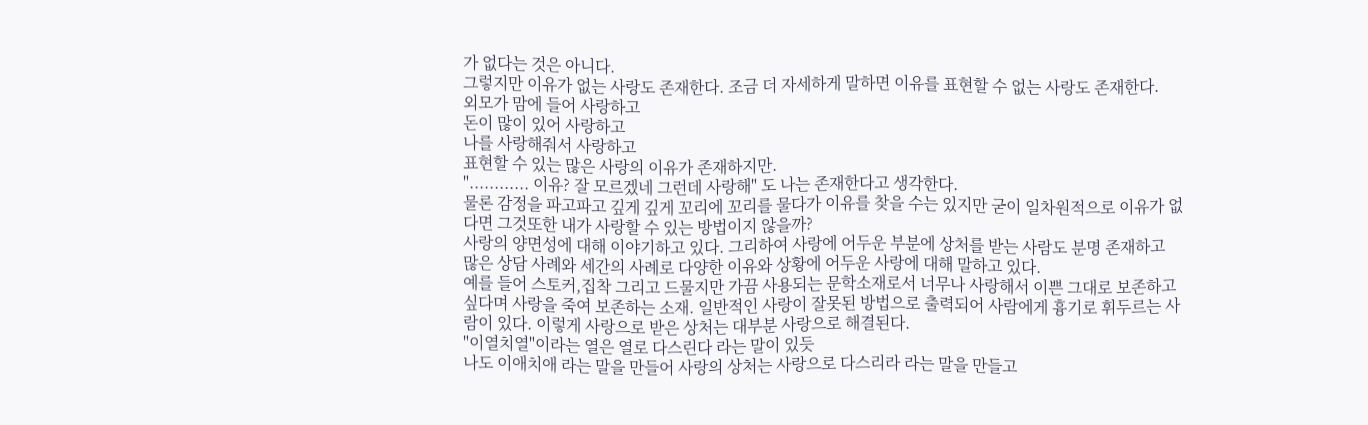가 없다는 것은 아니다.
그렇지만 이유가 없는 사랑도 존재한다. 조금 더 자세하게 말하면 이유를 표현할 수 없는 사랑도 존재한다.
외모가 맘에 들어 사랑하고
돈이 많이 있어 사랑하고
나를 사랑해줘서 사랑하고
표현할 수 있는 많은 사랑의 이유가 존재하지만.
"............ 이유? 잘 모르겠네 그런데 사랑해" 도 나는 존재한다고 생각한다.
물론 감정을 파고파고 깊게 깊게 꼬리에 꼬리를 물다가 이유를 찾을 수는 있지만 굳이 일차원적으로 이유가 없다면 그것또한 내가 사랑할 수 있는 방법이지 않을까?
사랑의 양면성에 대해 이야기하고 있다. 그리하여 사랑에 어두운 부분에 상처를 받는 사람도 분명 존재하고
많은 상담 사례와 세간의 사례로 다양한 이유와 상황에 어두운 사랑에 대해 말하고 있다.
예를 들어 스토커,집착 그리고 드물지만 가끔 사용되는 문학소재로서 너무나 사랑해서 이쁜 그대로 보존하고 싶다며 사랑을 죽여 보존하는 소재. 일반적인 사랑이 잘못된 방법으로 출력되어 사람에게 흉기로 휘두르는 사람이 있다. 이렇게 사랑으로 받은 상처는 대부분 사랑으로 해결된다.
"이열치열"이라는 열은 열로 다스린다 라는 말이 있듯
나도 이애치애 라는 말을 만들어 사랑의 상처는 사랑으로 다스리라 라는 말을 만들고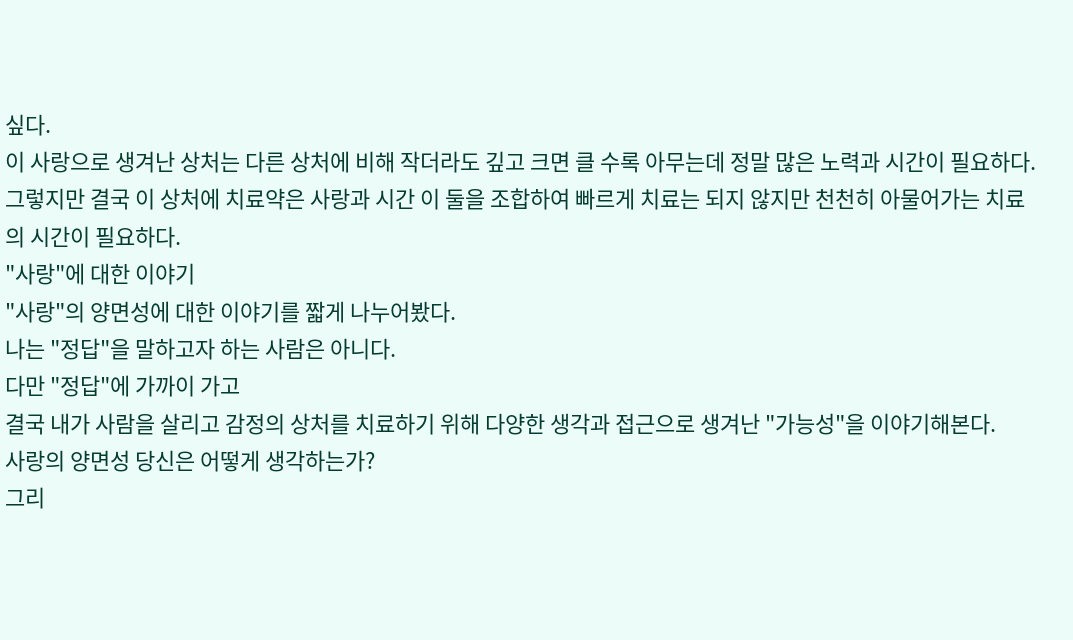싶다.
이 사랑으로 생겨난 상처는 다른 상처에 비해 작더라도 깊고 크면 클 수록 아무는데 정말 많은 노력과 시간이 필요하다. 그렇지만 결국 이 상처에 치료약은 사랑과 시간 이 둘을 조합하여 빠르게 치료는 되지 않지만 천천히 아물어가는 치료의 시간이 필요하다.
"사랑"에 대한 이야기
"사랑"의 양면성에 대한 이야기를 짧게 나누어봤다.
나는 "정답"을 말하고자 하는 사람은 아니다.
다만 "정답"에 가까이 가고
결국 내가 사람을 살리고 감정의 상처를 치료하기 위해 다양한 생각과 접근으로 생겨난 "가능성"을 이야기해본다.
사랑의 양면성 당신은 어떻게 생각하는가?
그리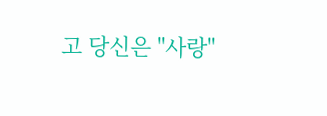고 당신은 "사랑"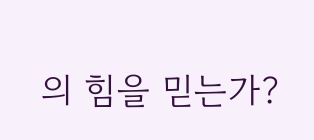의 힘을 믿는가?